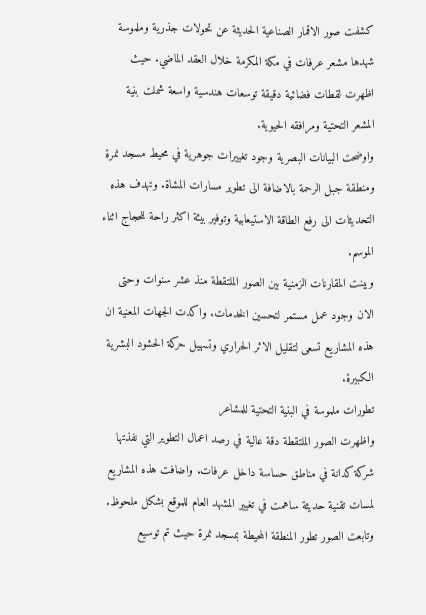كشفت صور الاقمار الصناعية الحديثة عن تحولات جذرية وملموسة شهدها مشعر عرفات في مكة المكرمة خلال العقد الماضي. حيث اظهرت لقطات فضائية دقيقة توسعات هندسية واسعة شملت بنية المشعر التحتية ومرافقه الحيوية.
واوضحت البيانات البصرية وجود تغييرات جوهرية في محيط مسجد نمرة ومنطقة جبل الرحمة بالاضافة الى تطوير مسارات المشاة. وتهدف هذه التحديثات الى رفع الطاقة الاستيعابية وتوفير بيئة اكثر راحة للحجاج اثناء الموسم.
وبينت المقارنات الزمنية بين الصور الملتقطة منذ عشر سنوات وحتى الان وجود عمل مستمر لتحسين الخدمات. واكدت الجهات المعنية ان هذه المشاريع تسعى لتقليل الاثر الحراري وتسهيل حركة الحشود البشرية الكبيرة.
تطورات ملموسة في البنية التحتية للمشاعر
واظهرت الصور الملتقطة دقة عالية في رصد اعمال التطوير التي نفذتها شركة كدانة في مناطق حساسة داخل عرفات. واضافت هذه المشاريع لمسات تقنية حديثة ساهمت في تغيير المشهد العام للموقع بشكل ملحوظ.
وتابعت الصور تطور المنطقة المحيطة بمسجد نمرة حيث تم توسيع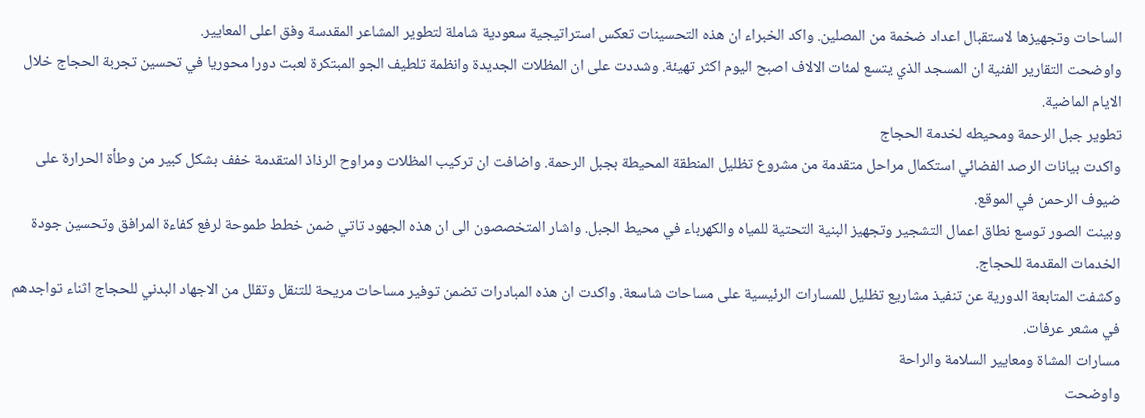الساحات وتجهيزها لاستقبال اعداد ضخمة من المصلين. واكد الخبراء ان هذه التحسينات تعكس استراتيجية سعودية شاملة لتطوير المشاعر المقدسة وفق اعلى المعايير.
واوضحت التقارير الفنية ان المسجد الذي يتسع لمئات الالاف اصبح اليوم اكثر تهيئة. وشددت على ان المظلات الجديدة وانظمة تلطيف الجو المبتكرة لعبت دورا محوريا في تحسين تجربة الحجاج خلال الايام الماضية.
تطوير جبل الرحمة ومحيطه لخدمة الحجاج
واكدت بيانات الرصد الفضائي استكمال مراحل متقدمة من مشروع تظليل المنطقة المحيطة بجبل الرحمة. واضافت ان تركيب المظلات ومراوح الرذاذ المتقدمة خفف بشكل كبير من وطأة الحرارة على ضيوف الرحمن في الموقع.
وبينت الصور توسع نطاق اعمال التشجير وتجهيز البنية التحتية للمياه والكهرباء في محيط الجبل. واشار المتخصصون الى ان هذه الجهود تاتي ضمن خطط طموحة لرفع كفاءة المرافق وتحسين جودة الخدمات المقدمة للحجاج.
وكشفت المتابعة الدورية عن تنفيذ مشاريع تظليل للمسارات الرئيسية على مساحات شاسعة. واكدت ان هذه المبادرات تضمن توفير مساحات مريحة للتنقل وتقلل من الاجهاد البدني للحجاج اثناء تواجدهم في مشعر عرفات.
مسارات المشاة ومعايير السلامة والراحة
واوضحت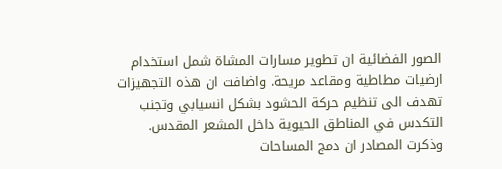الصور الفضائية ان تطوير مسارات المشاة شمل استخدام ارضيات مطاطية ومقاعد مريحة. واضافت ان هذه التجهيزات تهدف الى تنظيم حركة الحشود بشكل انسيابي وتجنب التكدس في المناطق الحيوية داخل المشعر المقدس.
وذكرت المصادر ان دمج المساحات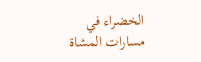الخضراء في مسارات المشاة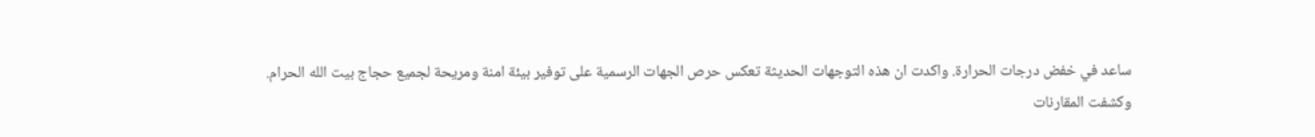ساعد في خفض درجات الحرارة. واكدت ان هذه التوجهات الحديثة تعكس حرص الجهات الرسمية على توفير بيئة امنة ومريحة لجميع حجاج بيت الله الحرام.
وكشفت المقارنات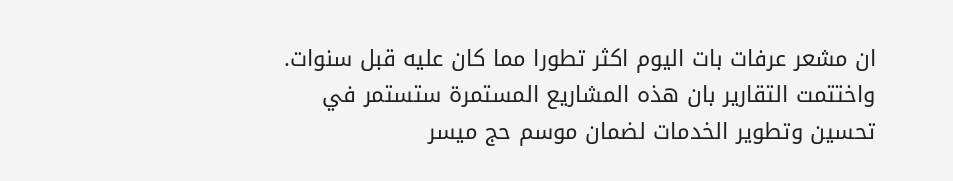ان مشعر عرفات بات اليوم اكثر تطورا مما كان عليه قبل سنوات. واختتمت التقارير بان هذه المشاريع المستمرة ستستمر في تحسين وتطوير الخدمات لضمان موسم حج ميسر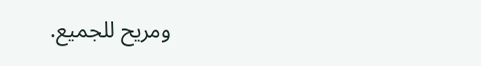ومريح للجميع.